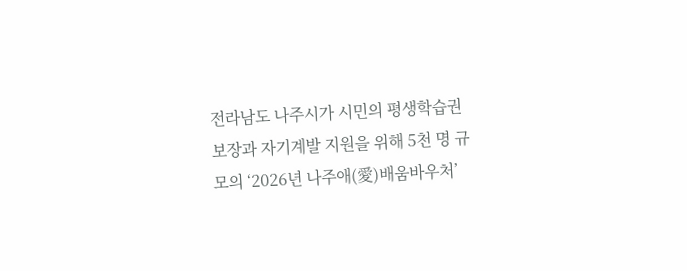전라남도 나주시가 시민의 평생학습권 보장과 자기계발 지원을 위해 5천 명 규모의 ‘2026년 나주애(愛)배움바우처’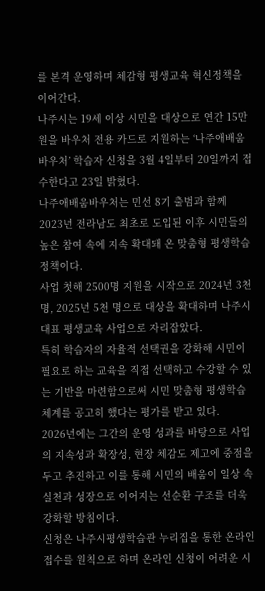를 본격 운영하며 체감형 평생교육 혁신정책을 이어간다.
나주시는 19세 이상 시민을 대상으로 연간 15만 원을 바우처 전용 카드로 지원하는 ‘나주애배움바우처’ 학습자 신청을 3월 4일부터 20일까지 접수한다고 23일 밝혔다.
나주애배움바우처는 민선 8기 출범과 함께 2023년 전라남도 최초로 도입된 이후 시민들의 높은 참여 속에 지속 확대돼 온 맞춤형 평생학습 정책이다.
사업 첫해 2500명 지원을 시작으로 2024년 3천 명, 2025년 5천 명으로 대상을 확대하며 나주시 대표 평생교육 사업으로 자리잡았다.
특히 학습자의 자율적 선택권을 강화해 시민이 필요로 하는 교육을 직접 선택하고 수강할 수 있는 기반을 마련함으로써 시민 맞춤형 평생학습 체계를 공고히 했다는 평가를 받고 있다.
2026년에는 그간의 운영 성과를 바탕으로 사업의 지속성과 확장성, 현장 체감도 제고에 중점을 두고 추진하고 이를 통해 시민의 배움이 일상 속 실천과 성장으로 이어지는 선순환 구조를 더욱 강화할 방침이다.
신청은 나주시평생학습관 누리집을 통한 온라인 접수를 원칙으로 하며 온라인 신청이 어려운 시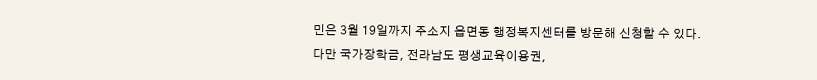민은 3월 19일까지 주소지 읍면동 행정복지센터를 방문해 신청할 수 있다.
다만 국가장학금, 전라남도 평생교육이용권,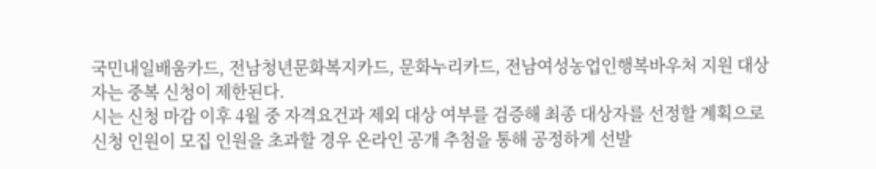국민내일배움카드, 전남청년문화복지카드, 문화누리카드, 전남여성농업인행복바우처 지원 대상자는 중복 신청이 제한된다.
시는 신청 마감 이후 4월 중 자격요건과 제외 대상 여부를 검증해 최종 대상자를 선정할 계획으로 신청 인원이 모집 인원을 초과할 경우 온라인 공개 추첨을 통해 공정하게 선발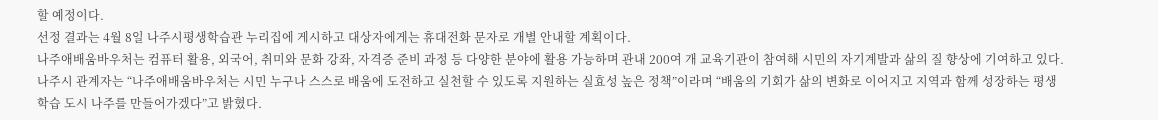할 예정이다.
선정 결과는 4월 8일 나주시평생학습관 누리집에 게시하고 대상자에게는 휴대전화 문자로 개별 안내할 계획이다.
나주애배움바우처는 컴퓨터 활용, 외국어, 취미와 문화 강좌, 자격증 준비 과정 등 다양한 분야에 활용 가능하며 관내 200여 개 교육기관이 참여해 시민의 자기계발과 삶의 질 향상에 기여하고 있다.
나주시 관계자는 “나주애배움바우처는 시민 누구나 스스로 배움에 도전하고 실천할 수 있도록 지원하는 실효성 높은 정책”이라며 “배움의 기회가 삶의 변화로 이어지고 지역과 함께 성장하는 평생학습 도시 나주를 만들어가겠다”고 밝혔다.